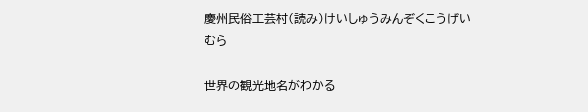慶州民俗工芸村(読み)けいしゅうみんぞくこうげいむら

世界の観光地名がわかる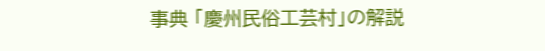事典 「慶州民俗工芸村」の解説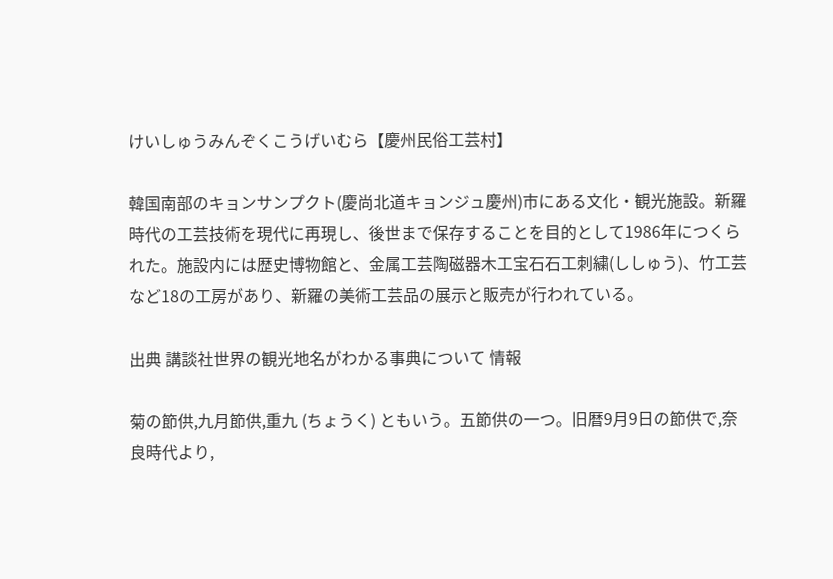けいしゅうみんぞくこうげいむら【慶州民俗工芸村】

韓国南部のキョンサンプクト(慶尚北道キョンジュ慶州)市にある文化・観光施設。新羅時代の工芸技術を現代に再現し、後世まで保存することを目的として1986年につくられた。施設内には歴史博物館と、金属工芸陶磁器木工宝石石工刺繍(ししゅう)、竹工芸など18の工房があり、新羅の美術工芸品の展示と販売が行われている。

出典 講談社世界の観光地名がわかる事典について 情報

菊の節供,九月節供,重九 (ちょうく) ともいう。五節供の一つ。旧暦9月9日の節供で,奈良時代より,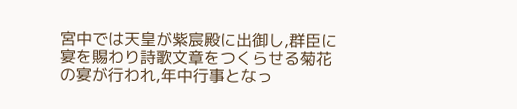宮中では天皇が紫宸殿に出御し,群臣に宴を賜わり詩歌文章をつくらせる菊花の宴が行われ,年中行事となっ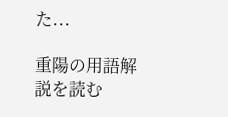た...

重陽の用語解説を読む